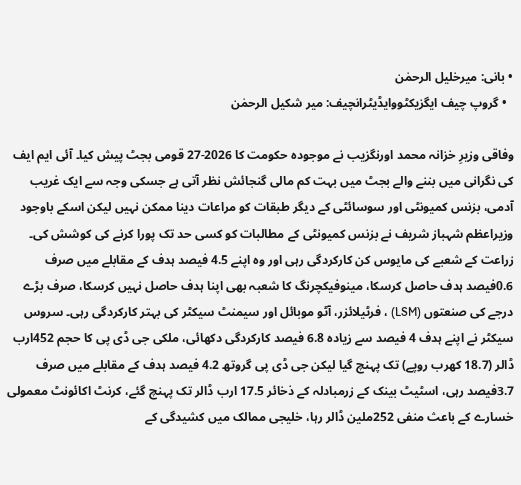• بانی: میرخلیل الرحمٰن
  • گروپ چیف ایگزیکٹووایڈیٹرانچیف: میر شکیل الرحمٰن

وفاقی وزیرِ خزانہ محمد اورنگزیب نے موجودہ حکومت کا 2026-27 قومی بجٹ پیش کیا۔ آئی ایم ایف کی نگرانی میں بننے والے بجٹ میں بہت کم مالی گنجائش نظر آتی ہے جسکی وجہ سے ایک غریب آدمی، بزنس کمیونٹی اور سوسائٹی کے دیگر طبقات کو مراعات دینا ممکن نہیں لیکن اسکے باوجود وزیراعظم شہباز شریف نے بزنس کمیونٹی کے مطالبات کو کسی حد تک پورا کرنے کی کوشش کی۔ زراعت کے شعبے کی مایوس کن کارکردگی رہی اور وہ اپنے 4.5 فیصد ہدف کے مقابلے میں صرف 0.6فیصد ہدف حاصل کرسکا، مینوفیکچرنگ کا شعبہ بھی اپنا ہدف حاصل نہیں کرسکا، صرف بڑے درجے کی صنعتوں (LSM) ، فرٹیلائزر، آٹو موبائل اور سیمنٹ سیکٹر کی بہتر کارکردگی رہی۔ سروس سیکٹر نے اپنے ہدف 4 فیصد سے زیادہ 6.8 فیصد کارکردگی دکھائی، ملکی جی ڈی پی کا حجم 452ارب ڈالر (18.7 کھرب روپے) تک پہنچ گیا لیکن جی ڈی پی گروتھ 4.2 فیصد ہدف کے مقابلے میں صرف 3.7فیصد رہی، اسٹیٹ بینک کے زرمبادلہ کے ذخائر 17.5 ارب ڈالر تک پہنچ گئے، کرنٹ اکائونٹ معمولی خسارے کے باعث منفی 252ملین ڈالر رہا، خلیجی ممالک میں کشیدگی کے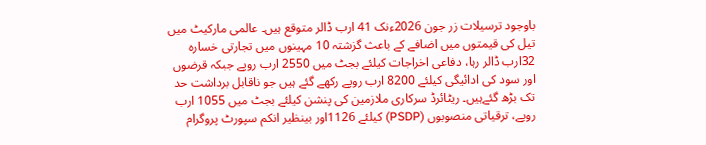باوجود ترسیلات زر جون 2026ءنک 41 ارب ڈالر متوقع ہیں۔ عالمی مارکیٹ میں تیل کی قیمتوں میں اضافے کے باعث گزشتہ 10 مہینوں میں تجارتی خسارہ 32ارب ڈالر رہا، دفاعی اخراجات کیلئے بجٹ میں 2550 ارب روپے جبکہ قرضوں اور سود کی ادائیگی کیلئے 8200 ارب روپے رکھے گئے ہیں جو ناقابل برداشت حد تک بڑھ گئےہیں۔ ریٹائرڈ سرکاری ملازمین کی پنشن کیلئے بجٹ میں 1055 ارب روپے، ترقیاتی منصوبوں (PSDP) کیلئے 1126اور بینظیر انکم سپورٹ پروگرام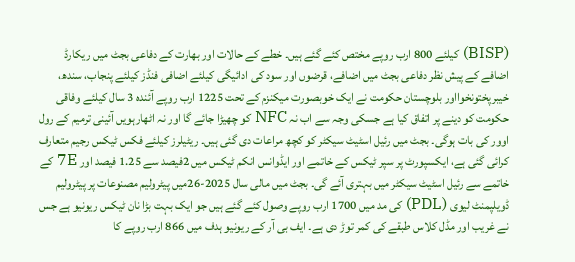(BISP) کیلئے 800 ارب روپے مختص کئے گئے ہیں۔ خطے کے حالات اور بھارت کے دفاعی بجٹ میں ریکارڈ اضافے کے پیش نظر دفاعی بجٹ میں اضافے، قرضوں اور سود کی ادائیگی کیلئے اضافی فنڈز کیلئے پنجاب، سندھ، خیبرپختونخوااور بلوچستان حکومت نے ایک خوبصورت میکنزم کے تحت 1225 ارب روپے آئندہ 3 سال کیلئے وفاقی حکومت کو دینے پر اتفاق کیا ہے جسکی وجہ سے اب نہ NFC کو چھیڑا جائے گا اور نہ اٹھارہویں آئینی ترمیم کے رول اوور کی بات ہوگی۔ بجٹ میں رئیل اسٹیٹ سیکٹر کو کچھ مراعات دی گئی ہیں۔ ریٹیلرز کیلئے فکس ٹیکس رجیم متعارف کرائی گئی ہے، ایکسپورٹ پر سپر ٹیکس کے خاتمے اور ایڈوانس انکم ٹیکس میں 2فیصد سے 1.25 فیصد اور 7E کے خاتمے سے رئیل اسٹیٹ سیکٹر میں بہتری آئے گی۔ بجٹ میں مالی سال 2025-26میں پیٹرولیم مصنوعات پر پیٹرولیم ڈویلپمنٹ لیوی (PDL) کی مد میں 1700 ارب روپے وصول کئے گئے ہیں جو ایک بہت بڑا نان ٹیکس ریونیو ہے جس نے غریب اور مڈل کلاس طبقے کی کمر توڑ دی ہے۔ ایف بی آر کے ریونیو ہدف میں 866 ارب روپے کا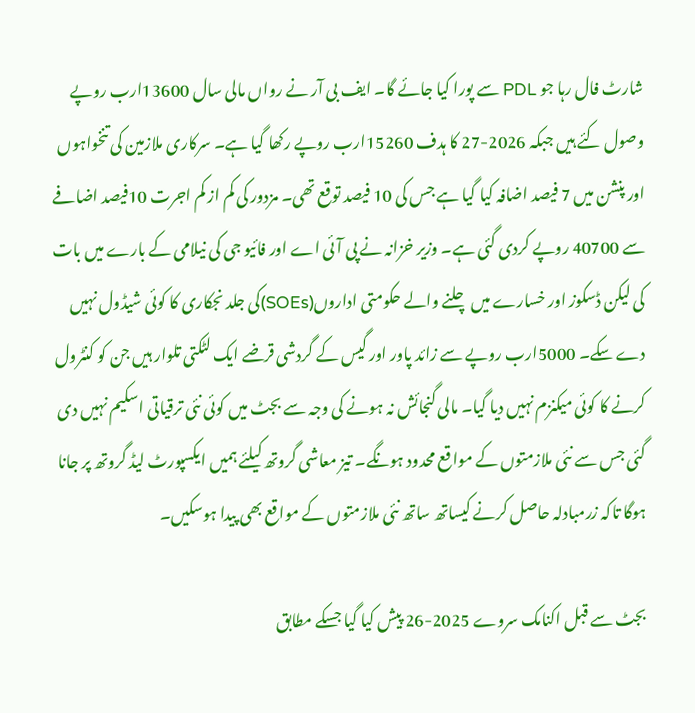شارٹ فال رہا جو PDL سے پورا کیا جائے گا۔ ایف بی آر نے رواں مالی سال 13600ارب روپے وصول کئے ہیں جبکہ 2026-27 کا ہدف 15260ارب روپے رکھا گیا ہے۔ سرکاری ملازمین کی تنخواہوں اور پنشن میں 7 فیصد اضافہ کیا گیا ہے جس کی 10 فیصد توقع تھی۔ مزدور کی کم از کم اجرت 10فیصد اضافے سے 40700 روپے کردی گئی ہے۔ وزیر خزانہ نے پی آئی اے اور فائیو جی کی نیلامی کے بارے میں بات کی لیکن ڈسکوز اور خسارے میں چلنے والے حکومتی اداروں(SOEs)کی جلد نجکاری کا کوئی شیڈول نہیں دے سکے۔ 5000ارب روپے سے زائد پاور اور گیس کے گردشی قرضے ایک لٹکتی تلوار ہیں جن کو کنٹرول کرنے کا کوئی میکنزم نہیں دیا گیا۔ مالی گنجائش نہ ہونے کی وجہ سے بجٹ میں کوئی نئی ترقیاتی اسکیم نہیں دی گئی جس سے نئی ملازمتوں کے مواقع محدود ہونگے۔ تیز معاشی گروتھ کیلئے ہمیں ایکسپورٹ لیڈ گروتھ پر جانا ہوگا تاکہ زرمبادلہ حاصل کرنے کیساتھ ساتھ نئی ملازمتوں کے مواقع بھی پیدا ہوسکیں۔

بجٹ سے قبل اکنامک سروے 2025-26 پیش کیا گیا جسکے مطابق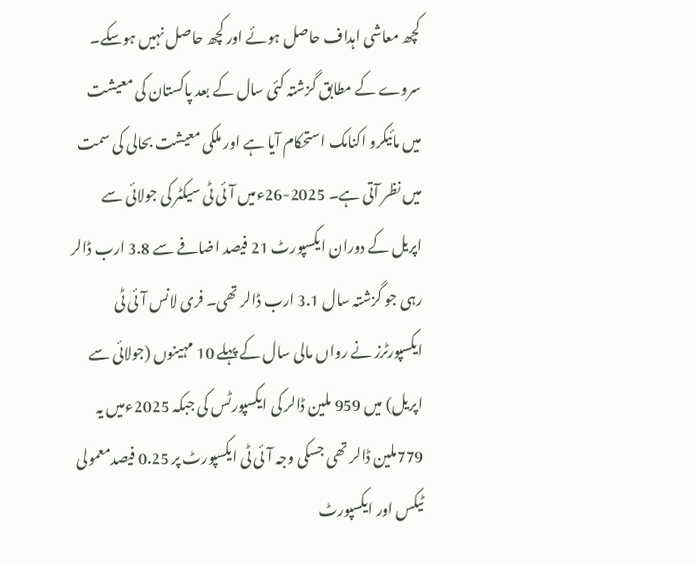کچھ معاشی اہداف حاصل ہوئے اور کچھ حاصل نہیں ہوسکے۔ سروے کے مطابق گزشتہ کئی سال کے بعد پاکستان کی معیشت میں مائیکرو اکنامک استحکام آیا ہے اور ملکی معیشت بحالی کی سمت میں نظر آتی ہے۔ 2025-26ءمیں آئی ٹی سیکٹر کی جولائی سے اپریل کے دوران ایکسپورٹ 21 فیصد اضافے سے 3.8 ارب ڈالر رہی جو گزشتہ سال 3.1 ارب ڈالر تھی۔ فری لانس آئی ٹی ایکسپورٹرز نے رواں مالی سال کے پہلے 10 مہینوں (جولائی سے اپریل) میں 959 ملین ڈالر کی ایکسپورٹس کی جبکہ 2025ءمیں یہ 779ملین ڈالر تھی جسکی وجہ آئی ٹی ایکسپورٹ پر 0.25 فیصدمعمولی ٹیکس اور ایکسپورٹ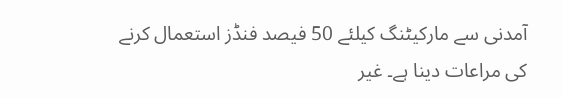آمدنی سے مارکیٹنگ کیلئے 50 فیصد فنڈز استعمال کرنے کی مراعات دینا ہے۔ غیر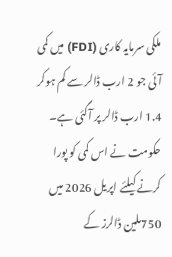ملکی سرمایہ کاری (FDI) میں کمی آئی جو 2 ارب ڈالر سے کم ہوکر 1.4 ارب ڈالر پر آگئی ہے۔ حکومت نے اس کمی کو پورا کرنے کیلئے اپریل 2026 میں 750ملین ڈالرز کے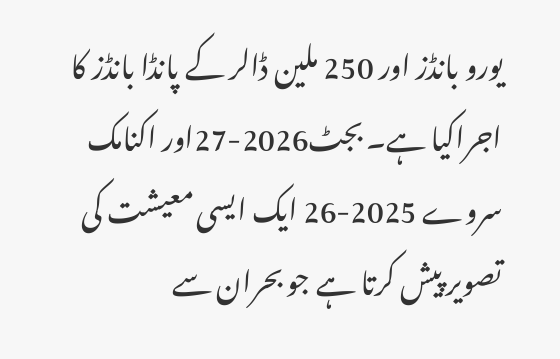یورو بانڈز اور 250 ملین ڈالر کے پانڈا بانڈز کا اجراکیا ہے۔ بجٹ2026-27اور اکنامک سروے 2025-26 ایک ایسی معیشت کی تصویر پیش کرتا ہے جو بحران سے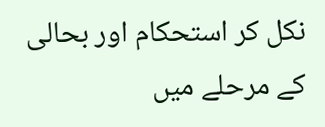نکل کر استحکام اور بحالی کے مرحلے میں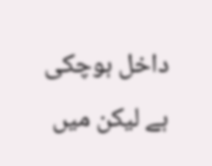داخل ہوچکی ہے لیکن میں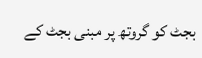بجٹ کو گروتھ پر مبنی بجٹ کے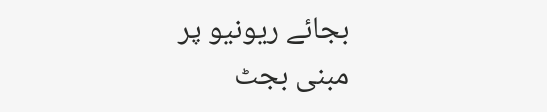بجائے ریونیو پر مبنی بجٹ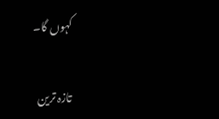کہوں گا۔

تازہ ترین